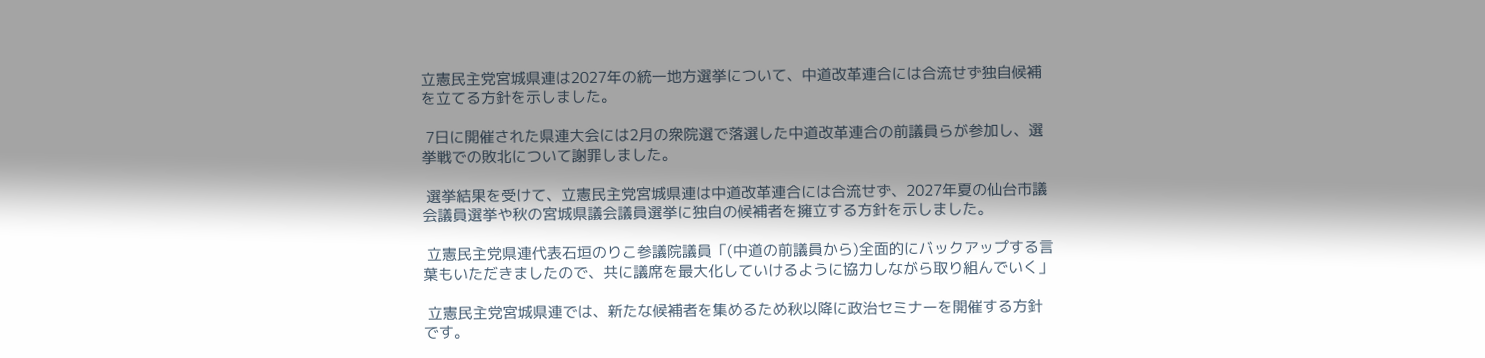立憲民主党宮城県連は2027年の統一地方選挙について、中道改革連合には合流せず独自候補を立てる方針を示しました。

 7日に開催された県連大会には2月の衆院選で落選した中道改革連合の前議員らが参加し、選挙戦での敗北について謝罪しました。

 選挙結果を受けて、立憲民主党宮城県連は中道改革連合には合流せず、2027年夏の仙台市議会議員選挙や秋の宮城県議会議員選挙に独自の候補者を擁立する方針を示しました。

 立憲民主党県連代表石垣のりこ参議院議員「(中道の前議員から)全面的にバックアップする言葉もいただきましたので、共に議席を最大化していけるように協力しながら取り組んでいく」

 立憲民主党宮城県連では、新たな候補者を集めるため秋以降に政治セミナーを開催する方針です。